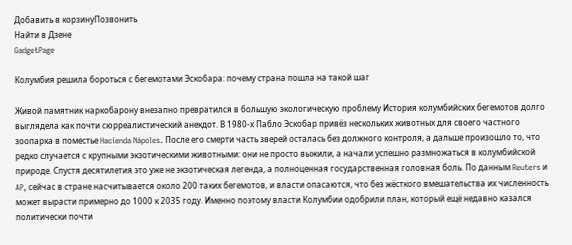Добавить в корзинуПозвонить
Найти в Дзене
GadgetPage

Колумбия решила бороться с бегемотами Эскобара: почему страна пошла на такой шаг

Живой памятник наркобарону внезапно превратился в большую экологическую проблему История колумбийских бегемотов долго выглядела как почти сюрреалистический анекдот. В 1980-х Пабло Эскобар привёз нескольких животных для своего частного зоопарка в поместье Hacienda Nápoles. После его смерти часть зверей осталась без должного контроля, а дальше произошло то, что редко случается с крупными экзотическими животными: они не просто выжили, а начали успешно размножаться в колумбийской природе. Спустя десятилетия это уже не экзотическая легенда, а полноценная государственная головная боль. По данным Reuters и AP, сейчас в стране насчитывается около 200 таких бегемотов, и власти опасаются, что без жёсткого вмешательства их численность может вырасти примерно до 1000 к 2035 году. Именно поэтому власти Колумбии одобрили план, который ещё недавно казался политически почти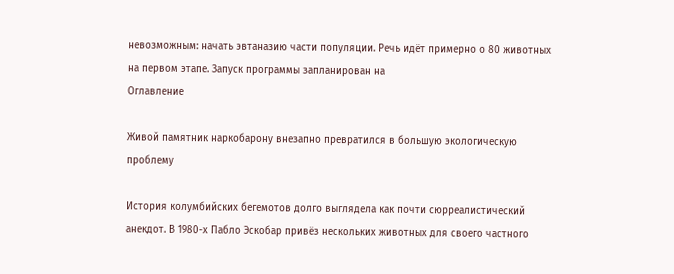невозможным: начать эвтаназию части популяции. Речь идёт примерно о 80 животных на первом этапе. Запуск программы запланирован на
Оглавление

Живой памятник наркобарону внезапно превратился в большую экологическую проблему

История колумбийских бегемотов долго выглядела как почти сюрреалистический анекдот. В 1980-х Пабло Эскобар привёз нескольких животных для своего частного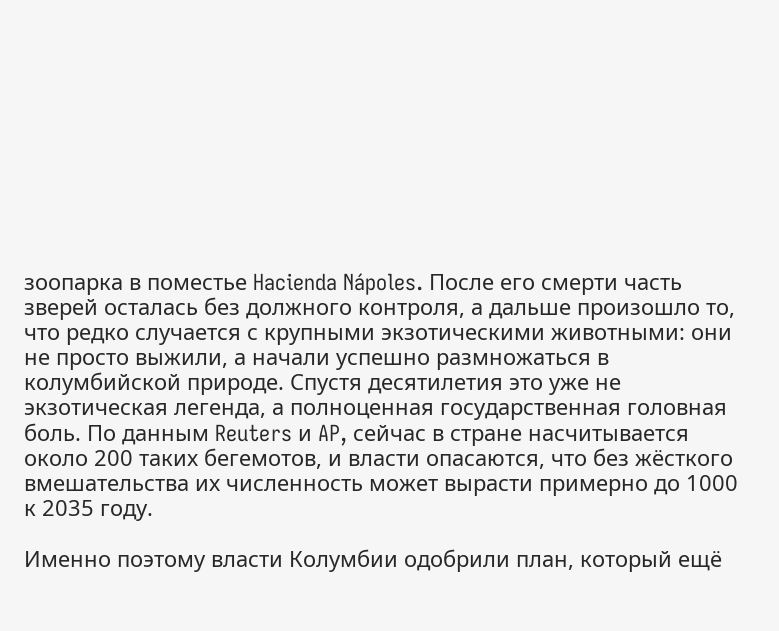зоопарка в поместье Hacienda Nápoles. После его смерти часть зверей осталась без должного контроля, а дальше произошло то, что редко случается с крупными экзотическими животными: они не просто выжили, а начали успешно размножаться в колумбийской природе. Спустя десятилетия это уже не экзотическая легенда, а полноценная государственная головная боль. По данным Reuters и AP, сейчас в стране насчитывается около 200 таких бегемотов, и власти опасаются, что без жёсткого вмешательства их численность может вырасти примерно до 1000 к 2035 году.

Именно поэтому власти Колумбии одобрили план, который ещё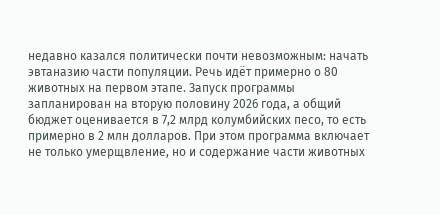недавно казался политически почти невозможным: начать эвтаназию части популяции. Речь идёт примерно о 80 животных на первом этапе. Запуск программы запланирован на вторую половину 2026 года, а общий бюджет оценивается в 7,2 млрд колумбийских песо, то есть примерно в 2 млн долларов. При этом программа включает не только умерщвление, но и содержание части животных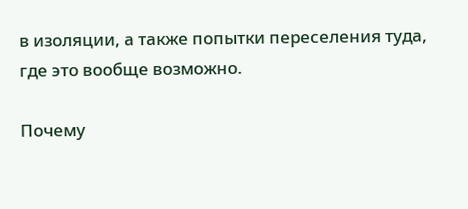в изоляции, а также попытки переселения туда, где это вообще возможно.

Почему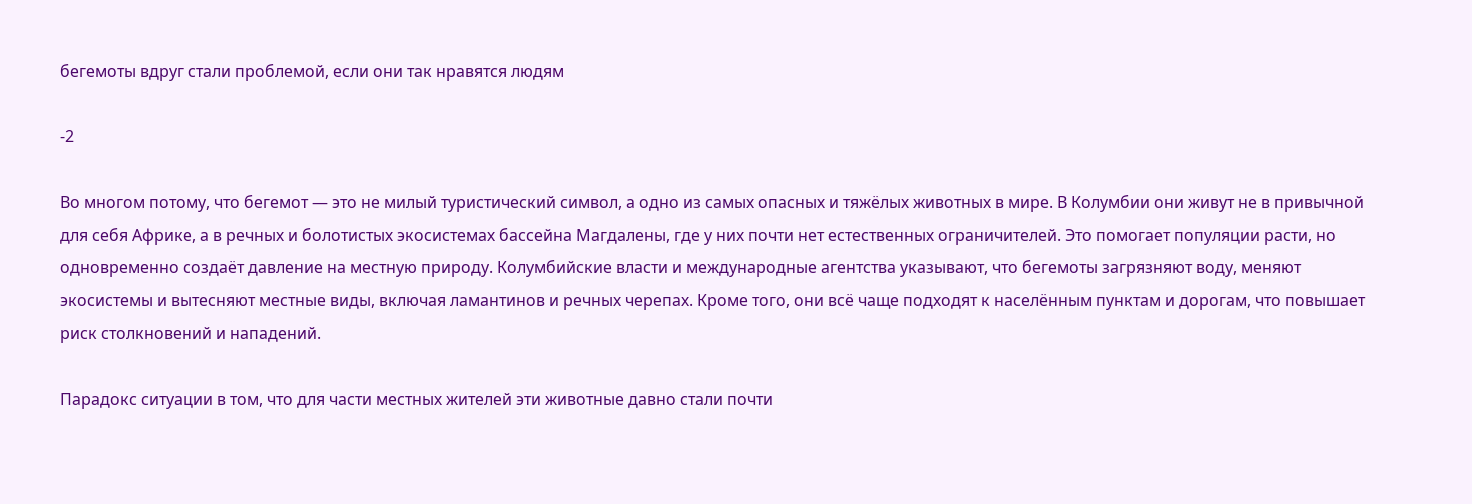бегемоты вдруг стали проблемой, если они так нравятся людям

-2

Во многом потому, что бегемот — это не милый туристический символ, а одно из самых опасных и тяжёлых животных в мире. В Колумбии они живут не в привычной для себя Африке, а в речных и болотистых экосистемах бассейна Магдалены, где у них почти нет естественных ограничителей. Это помогает популяции расти, но одновременно создаёт давление на местную природу. Колумбийские власти и международные агентства указывают, что бегемоты загрязняют воду, меняют экосистемы и вытесняют местные виды, включая ламантинов и речных черепах. Кроме того, они всё чаще подходят к населённым пунктам и дорогам, что повышает риск столкновений и нападений.

Парадокс ситуации в том, что для части местных жителей эти животные давно стали почти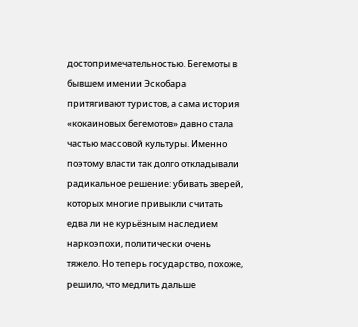достопримечательностью. Бегемоты в бывшем имении Эскобара притягивают туристов, а сама история «кокаиновых бегемотов» давно стала частью массовой культуры. Именно поэтому власти так долго откладывали радикальное решение: убивать зверей, которых многие привыкли считать едва ли не курьёзным наследием наркоэпохи, политически очень тяжело. Но теперь государство, похоже, решило, что медлить дальше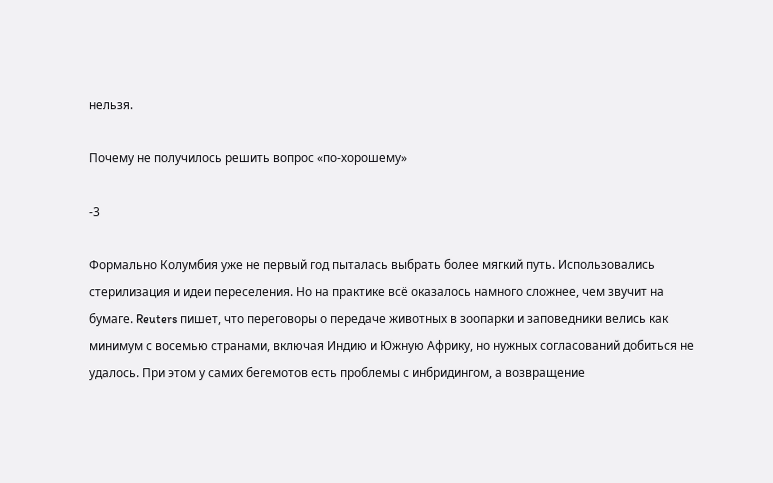нельзя.

Почему не получилось решить вопрос «по-хорошему»

-3

Формально Колумбия уже не первый год пыталась выбрать более мягкий путь. Использовались стерилизация и идеи переселения. Но на практике всё оказалось намного сложнее, чем звучит на бумаге. Reuters пишет, что переговоры о передаче животных в зоопарки и заповедники велись как минимум с восемью странами, включая Индию и Южную Африку, но нужных согласований добиться не удалось. При этом у самих бегемотов есть проблемы с инбридингом, а возвращение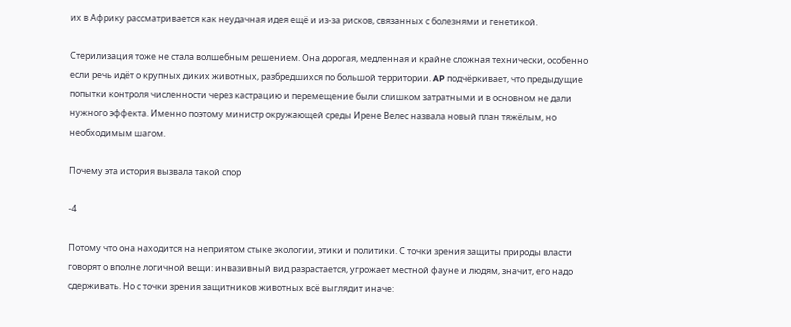их в Африку рассматривается как неудачная идея ещё и из-за рисков, связанных с болезнями и генетикой.

Стерилизация тоже не стала волшебным решением. Она дорогая, медленная и крайне сложная технически, особенно если речь идёт о крупных диких животных, разбредшихся по большой территории. AP подчёркивает, что предыдущие попытки контроля численности через кастрацию и перемещение были слишком затратными и в основном не дали нужного эффекта. Именно поэтому министр окружающей среды Ирене Велес назвала новый план тяжёлым, но необходимым шагом.

Почему эта история вызвала такой спор

-4

Потому что она находится на неприятом стыке экологии, этики и политики. С точки зрения защиты природы власти говорят о вполне логичной вещи: инвазивный вид разрастается, угрожает местной фауне и людям, значит, его надо сдерживать. Но с точки зрения защитников животных всё выглядит иначе: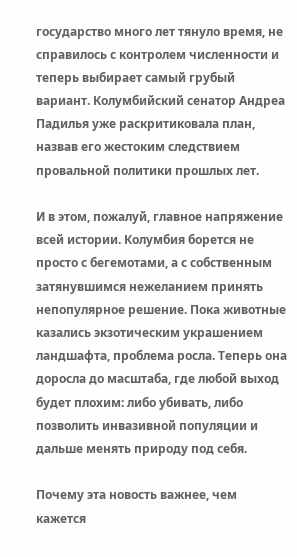государство много лет тянуло время, не справилось с контролем численности и теперь выбирает самый грубый вариант. Колумбийский сенатор Андреа Падилья уже раскритиковала план, назвав его жестоким следствием провальной политики прошлых лет.

И в этом, пожалуй, главное напряжение всей истории. Колумбия борется не просто с бегемотами, а с собственным затянувшимся нежеланием принять непопулярное решение. Пока животные казались экзотическим украшением ландшафта, проблема росла. Теперь она доросла до масштаба, где любой выход будет плохим: либо убивать, либо позволить инвазивной популяции и дальше менять природу под себя.

Почему эта новость важнее, чем кажется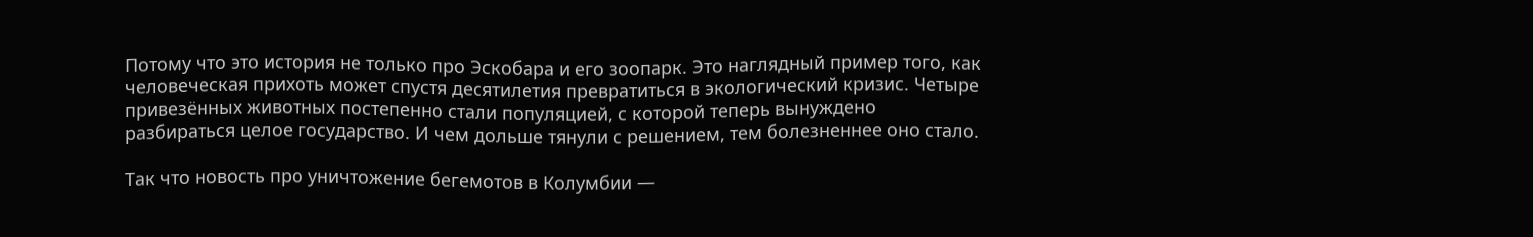Потому что это история не только про Эскобара и его зоопарк. Это наглядный пример того, как человеческая прихоть может спустя десятилетия превратиться в экологический кризис. Четыре привезённых животных постепенно стали популяцией, с которой теперь вынуждено разбираться целое государство. И чем дольше тянули с решением, тем болезненнее оно стало.

Так что новость про уничтожение бегемотов в Колумбии —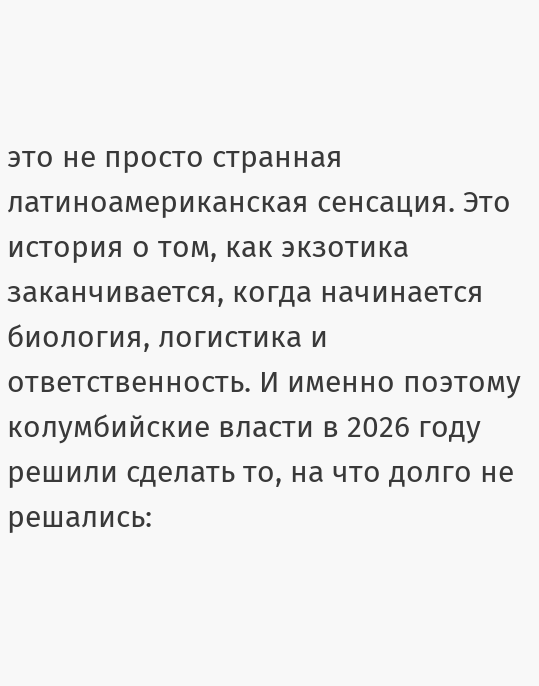это не просто странная латиноамериканская сенсация. Это история о том, как экзотика заканчивается, когда начинается биология, логистика и ответственность. И именно поэтому колумбийские власти в 2026 году решили сделать то, на что долго не решались: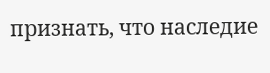признать, что наследие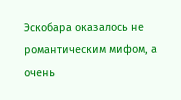Эскобара оказалось не романтическим мифом, а очень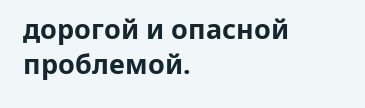дорогой и опасной проблемой.